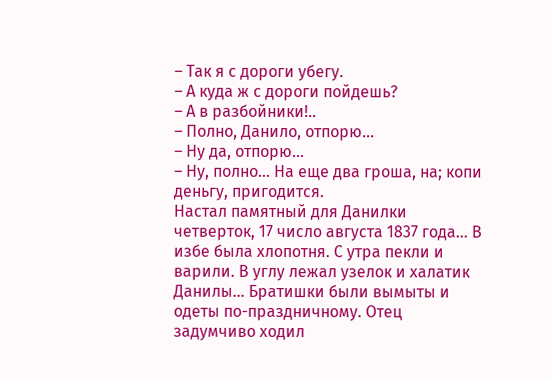– Так я с дороги убегу.
– А куда ж с дороги пойдешь?
– А в разбойники!..
– Полно, Данило, отпорю…
– Ну да, отпорю…
– Ну, полно… На еще два гроша, на; копи деньгу, пригодится.
Настал памятный для Данилки четверток, 17 число августа 1837 года… В избе была хлопотня. С утра пекли и варили. В углу лежал узелок и халатик Данилы… Братишки были вымыты и одеты по-праздничному. Отец задумчиво ходил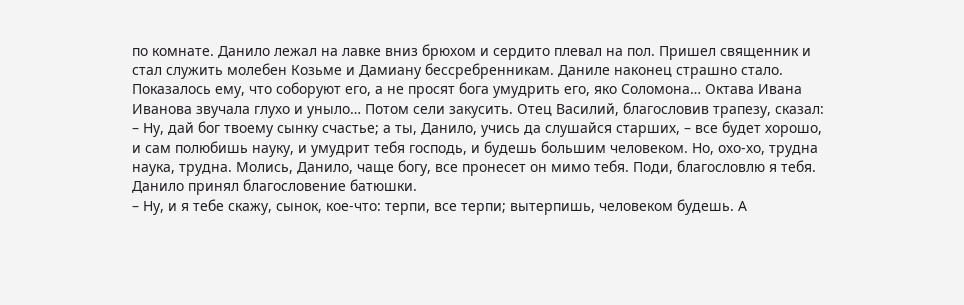по комнате. Данило лежал на лавке вниз брюхом и сердито плевал на пол. Пришел священник и стал служить молебен Козьме и Дамиану бессребренникам. Даниле наконец страшно стало. Показалось ему, что соборуют его, а не просят бога умудрить его, яко Соломона… Октава Ивана Иванова звучала глухо и уныло… Потом сели закусить. Отец Василий, благословив трапезу, сказал:
– Ну, дай бог твоему сынку счастье; а ты, Данило, учись да слушайся старших, – все будет хорошо, и сам полюбишь науку, и умудрит тебя господь, и будешь большим человеком. Но, охо-хо, трудна наука, трудна. Молись, Данило, чаще богу, все пронесет он мимо тебя. Поди, благословлю я тебя.
Данило принял благословение батюшки.
– Ну, и я тебе скажу, сынок, кое-что: терпи, все терпи; вытерпишь, человеком будешь. А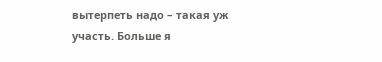вытерпеть надо – такая уж участь. Больше я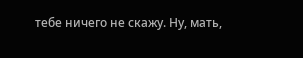тебе ничего не скажу. Ну, мать,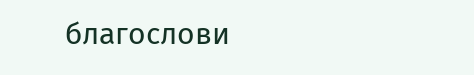благослови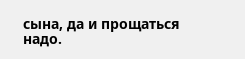сына, да и прощаться надо.